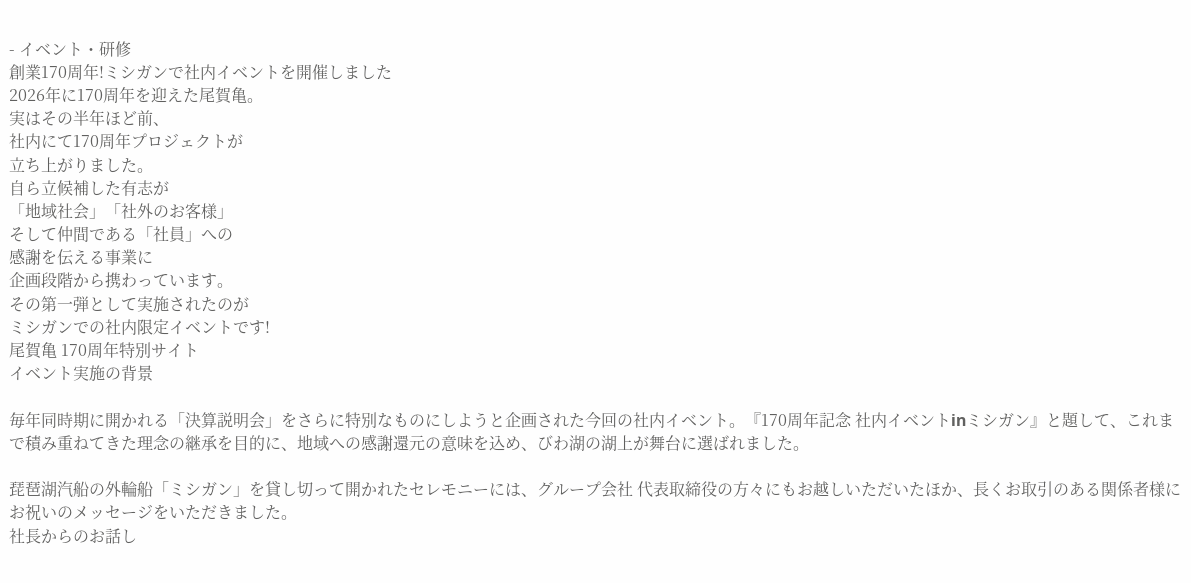- イベント・研修
創業170周年!ミシガンで社内イベントを開催しました
2026年に170周年を迎えた尾賀亀。
実はその半年ほど前、
社内にて170周年プロジェクトが
立ち上がりました。
自ら立候補した有志が
「地域社会」「社外のお客様」
そして仲間である「社員」への
感謝を伝える事業に
企画段階から携わっています。
その第一弾として実施されたのが
ミシガンでの社内限定イベントです!
尾賀亀 170周年特別サイト
イベント実施の背景

毎年同時期に開かれる「決算説明会」をさらに特別なものにしようと企画された今回の社内イベント。『170周年記念 社内イベントinミシガン』と題して、これまで積み重ねてきた理念の継承を目的に、地域への感謝還元の意味を込め、びわ湖の湖上が舞台に選ばれました。

琵琶湖汽船の外輪船「ミシガン」を貸し切って開かれたセレモニーには、グループ会社 代表取締役の方々にもお越しいただいたほか、長くお取引のある関係者様にお祝いのメッセージをいただきました。
社長からのお話し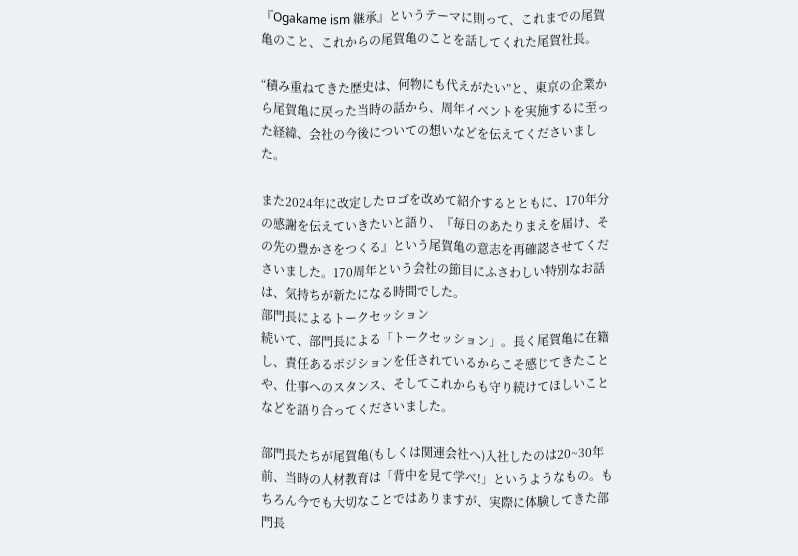『Ogakame ism 継承』というテーマに則って、これまでの尾賀亀のこと、これからの尾賀亀のことを話してくれた尾賀社長。

“積み重ねてきた歴史は、何物にも代えがたい”と、東京の企業から尾賀亀に戻った当時の話から、周年イベントを実施するに至った経緯、会社の今後についての想いなどを伝えてくださいました。

また2024年に改定したロゴを改めて紹介するとともに、170年分の感謝を伝えていきたいと語り、『毎日のあたりまえを届け、その先の豊かさをつくる』という尾賀亀の意志を再確認させてくださいました。170周年という会社の節目にふさわしい特別なお話は、気持ちが新たになる時間でした。
部門長によるトークセッション
続いて、部門長による「トークセッション」。長く尾賀亀に在籍し、責任あるポジションを任されているからこそ感じてきたことや、仕事へのスタンス、そしてこれからも守り続けてほしいことなどを語り合ってくださいました。

部門長たちが尾賀亀(もしくは関連会社へ)入社したのは20~30年前、当時の人材教育は「背中を見て学べ!」というようなもの。もちろん今でも大切なことではありますが、実際に体験してきた部門長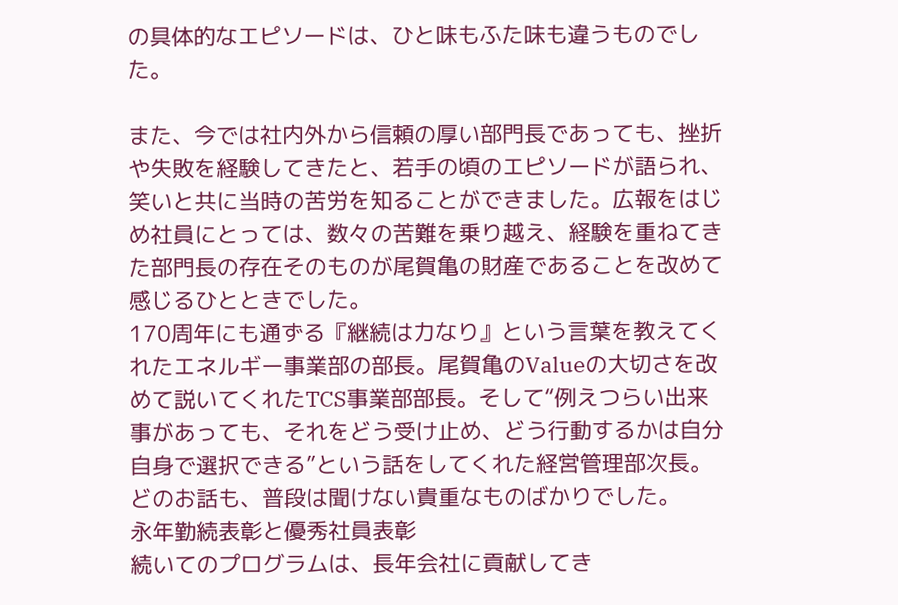の具体的なエピソードは、ひと味もふた味も違うものでした。

また、今では社内外から信頼の厚い部門長であっても、挫折や失敗を経験してきたと、若手の頃のエピソードが語られ、笑いと共に当時の苦労を知ることができました。広報をはじめ社員にとっては、数々の苦難を乗り越え、経験を重ねてきた部門長の存在そのものが尾賀亀の財産であることを改めて感じるひとときでした。
170周年にも通ずる『継続は力なり』という言葉を教えてくれたエネルギー事業部の部長。尾賀亀のValueの大切さを改めて説いてくれたTCS事業部部長。そして“例えつらい出来事があっても、それをどう受け止め、どう行動するかは自分自身で選択できる”という話をしてくれた経営管理部次長。どのお話も、普段は聞けない貴重なものばかりでした。
永年勤続表彰と優秀社員表彰
続いてのプログラムは、長年会社に貢献してき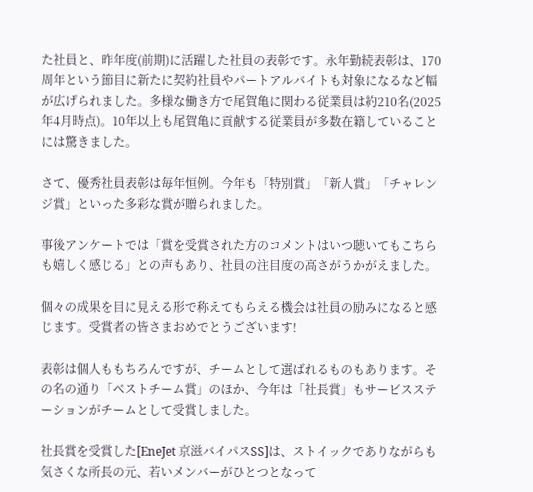た社員と、昨年度(前期)に活躍した社員の表彰です。永年勤続表彰は、170周年という節目に新たに契約社員やパートアルバイトも対象になるなど幅が広げられました。多様な働き方で尾賀亀に関わる従業員は約210名(2025年4月時点)。10年以上も尾賀亀に貢献する従業員が多数在籍していることには驚きました。

さて、優秀社員表彰は毎年恒例。今年も「特別賞」「新人賞」「チャレンジ賞」といった多彩な賞が贈られました。

事後アンケートでは「賞を受賞された方のコメントはいつ聴いてもこちらも嬉しく感じる」との声もあり、社員の注目度の高さがうかがえました。

個々の成果を目に見える形で称えてもらえる機会は社員の励みになると感じます。受賞者の皆さまおめでとうございます!

表彰は個人ももちろんですが、チームとして選ばれるものもあります。その名の通り「ベストチーム賞」のほか、今年は「社長賞」もサービスステーションがチームとして受賞しました。

社長賞を受賞した[EneJet 京滋バイパスSS]は、ストイックでありながらも気さくな所長の元、若いメンバーがひとつとなって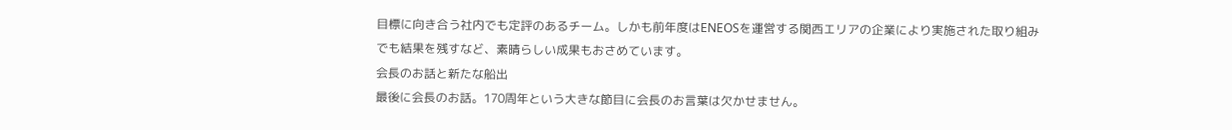目標に向き合う社内でも定評のあるチーム。しかも前年度はENEOSを運営する関西エリアの企業により実施された取り組みでも結果を残すなど、素晴らしい成果もおさめています。
会長のお話と新たな船出
最後に会長のお話。170周年という大きな節目に会長のお言葉は欠かせません。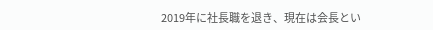2019年に社長職を退き、現在は会長とい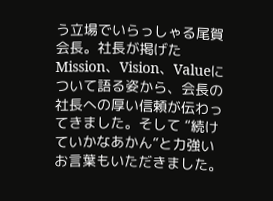う立場でいらっしゃる尾賀会長。社長が掲げたMission、Vision、Valueについて語る姿から、会長の社長への厚い信頼が伝わってきました。そして “続けていかなあかん”と力強いお言葉もいただきました。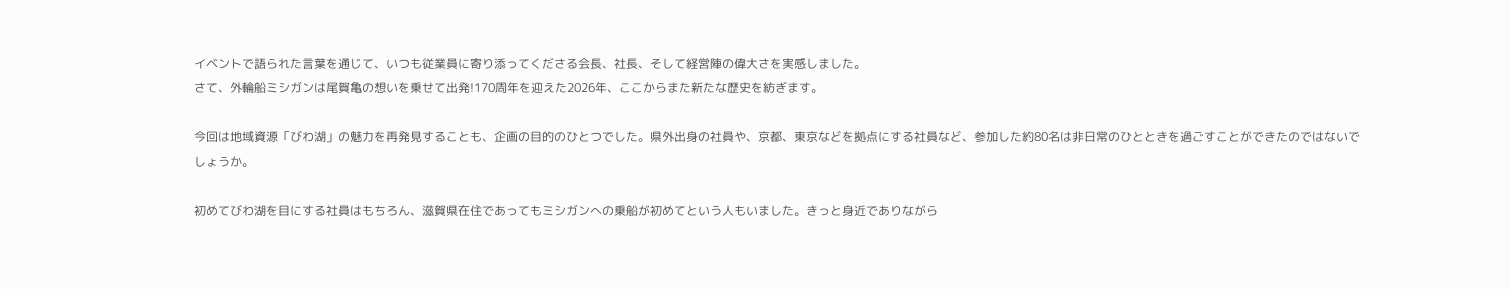イベントで語られた言葉を通じて、いつも従業員に寄り添ってくださる会長、社長、そして経営陣の偉大さを実感しました。
さて、外輪船ミシガンは尾賀亀の想いを乗せて出発!170周年を迎えた2026年、ここからまた新たな歴史を紡ぎます。

今回は地域資源「びわ湖」の魅力を再発見することも、企画の目的のひとつでした。県外出身の社員や、京都、東京などを拠点にする社員など、参加した約80名は非日常のひとときを過ごすことができたのではないでしょうか。

初めてびわ湖を目にする社員はもちろん、滋賀県在住であってもミシガンへの乗船が初めてという人もいました。きっと身近でありながら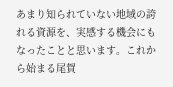あまり知られていない地域の誇れる資源を、実感する機会にもなったことと思います。これから始まる尾賀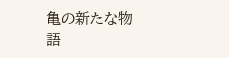亀の新たな物語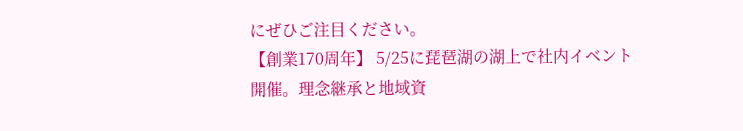にぜひご注目ください。
【創業170周年】 5/25に琵琶湖の湖上で社内イベント開催。理念継承と地域資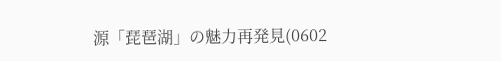源「琵琶湖」の魅力再発見(0602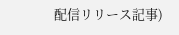配信リリース記事)